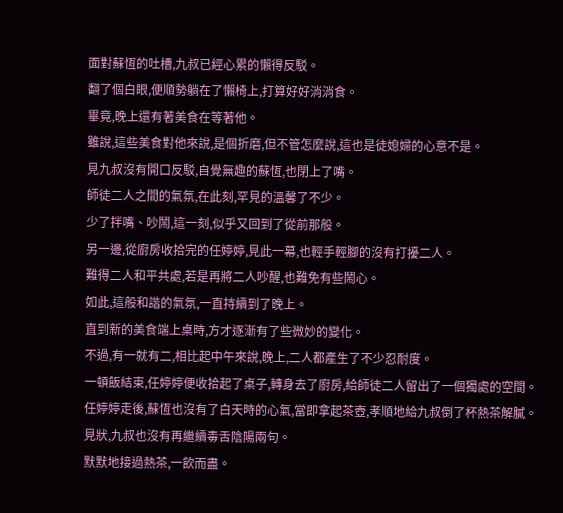面對蘇恆的吐槽,九叔已經心累的懶得反駁。
翻了個白眼,便順勢躺在了懶椅上,打算好好消消食。
畢竟,晚上還有著美食在等著他。
雖說,這些美食對他來說,是個折磨,但不管怎麼說,這也是徒媳婦的心意不是。
見九叔沒有開口反駁,自覺無趣的蘇恆,也閉上了嘴。
師徒二人之間的氣氛,在此刻,罕見的溫馨了不少。
少了拌嘴、吵鬧,這一刻,似乎又回到了從前那般。
另一邊,從廚房收拾完的任婷婷,見此一幕,也輕手輕腳的沒有打擾二人。
難得二人和平共處,若是再將二人吵醒,也難免有些鬧心。
如此,這般和諧的氣氛,一直持續到了晚上。
直到新的美食端上桌時,方才逐漸有了些微妙的變化。
不過,有一就有二,相比起中午來說,晚上,二人都產生了不少忍耐度。
一頓飯結束,任婷婷便收拾起了桌子,轉身去了廚房,給師徒二人留出了一個獨處的空間。
任婷婷走後,蘇恆也沒有了白天時的心氣,當即拿起茶壺,孝順地給九叔倒了杯熱茶解膩。
見狀,九叔也沒有再繼續毒舌陰陽兩句。
默默地接過熱茶,一飲而盡。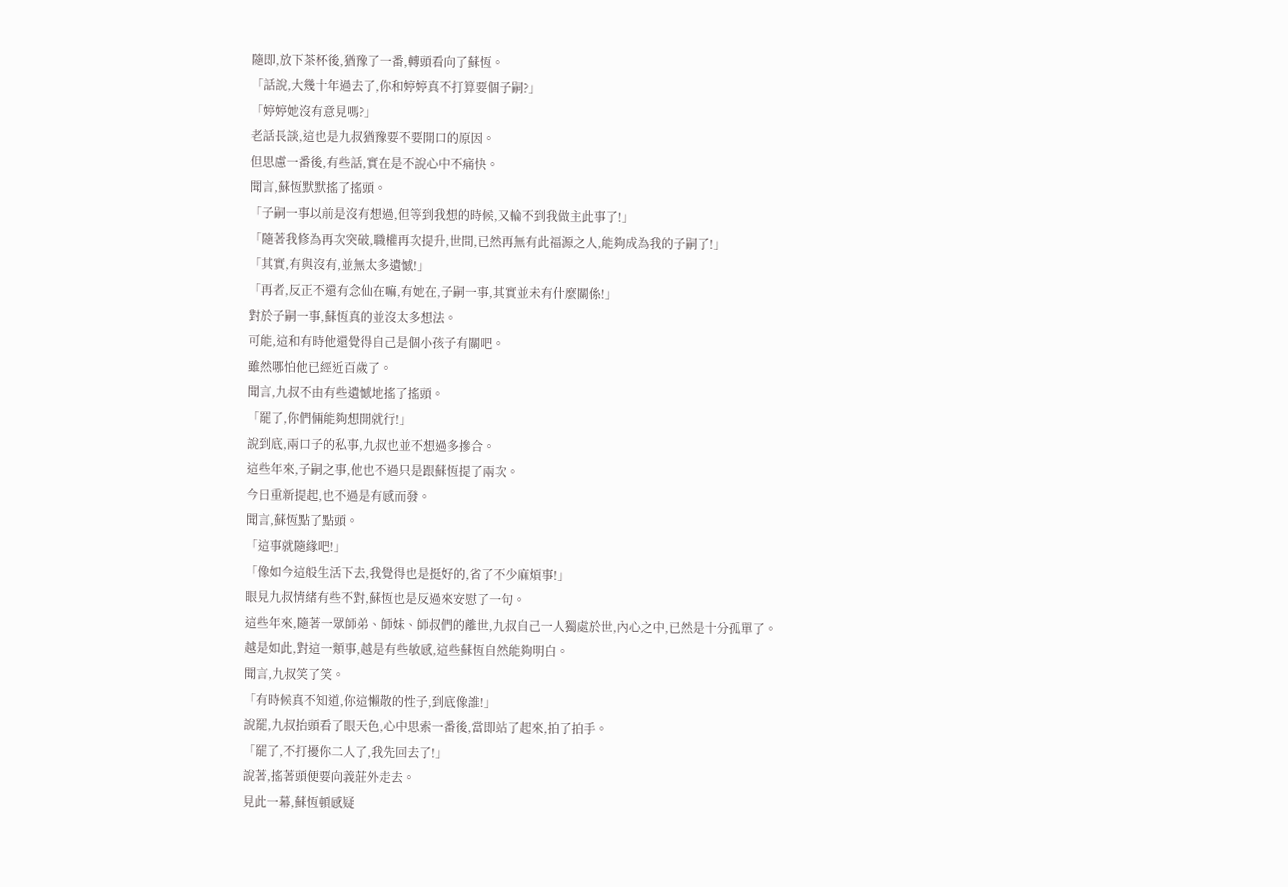隨即,放下茶杯後,猶豫了一番,轉頭看向了蘇恆。
「話說,大幾十年過去了,你和婷婷真不打算要個子嗣?」
「婷婷她沒有意見嗎?」
老話長談,這也是九叔猶豫要不要開口的原因。
但思慮一番後,有些話,實在是不說心中不痛快。
聞言,蘇恆默默搖了搖頭。
「子嗣一事以前是沒有想過,但等到我想的時候,又輪不到我做主此事了!」
「隨著我修為再次突破,職權再次提升,世間,已然再無有此福源之人,能夠成為我的子嗣了!」
「其實,有與沒有,並無太多遺憾!」
「再者,反正不還有念仙在嘛,有她在,子嗣一事,其實並未有什麼關係!」
對於子嗣一事,蘇恆真的並沒太多想法。
可能,這和有時他還覺得自己是個小孩子有關吧。
雖然哪怕他已經近百歲了。
聞言,九叔不由有些遺憾地搖了搖頭。
「罷了,你們倆能夠想開就行!」
說到底,兩口子的私事,九叔也並不想過多摻合。
這些年來,子嗣之事,他也不過只是跟蘇恆提了兩次。
今日重新提起,也不過是有感而發。
聞言,蘇恆點了點頭。
「這事就隨緣吧!」
「像如今這般生活下去,我覺得也是挺好的,省了不少麻煩事!」
眼見九叔情緒有些不對,蘇恆也是反過來安慰了一句。
這些年來,隨著一眾師弟、師妹、師叔們的離世,九叔自己一人獨處於世,內心之中,已然是十分孤單了。
越是如此,對這一類事,越是有些敏感,這些蘇恆自然能夠明白。
聞言,九叔笑了笑。
「有時候真不知道,你這懶散的性子,到底像誰!」
說罷,九叔抬頭看了眼天色,心中思索一番後,當即站了起來,拍了拍手。
「罷了,不打擾你二人了,我先回去了!」
說著,搖著頭便要向義莊外走去。
見此一幕,蘇恆頓感疑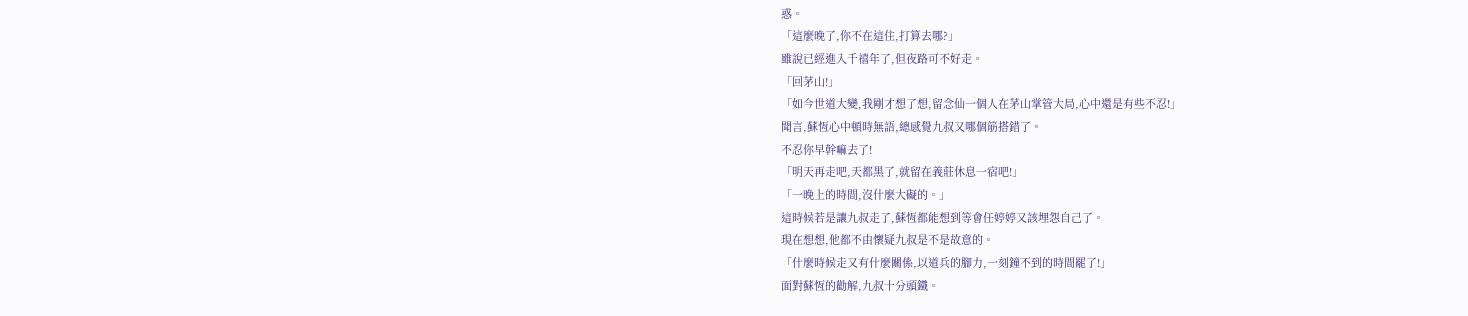惑。
「這麼晚了,你不在這住,打算去哪?」
雖說已經進入千禧年了,但夜路可不好走。
「回茅山!」
「如今世道大變,我剛才想了想,留念仙一個人在茅山掌管大局,心中還是有些不忍!」
聞言,蘇恆心中頓時無語,總感覺九叔又哪個筋搭錯了。
不忍你早幹嘛去了!
「明天再走吧,天都黑了,就留在義莊休息一宿吧!」
「一晚上的時間,沒什麼大礙的。」
這時候若是讓九叔走了,蘇恆都能想到等會任婷婷又該埋怨自己了。
現在想想,他都不由懷疑九叔是不是故意的。
「什麼時候走又有什麼關係,以道兵的腳力,一刻鐘不到的時間罷了!」
面對蘇恆的勸解,九叔十分頭鐵。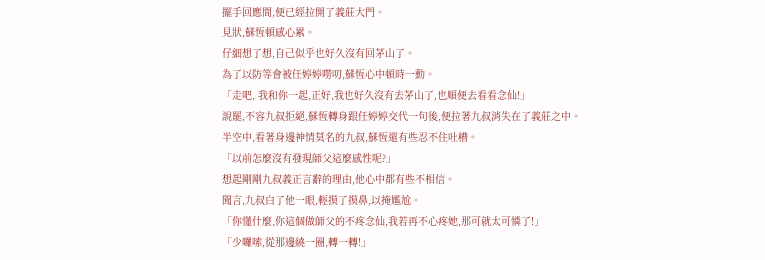擺手回應間,便已經拉開了義莊大門。
見狀,蘇恆頓感心累。
仔細想了想,自己似乎也好久沒有回茅山了。
為了以防等會被任婷婷嘮叨,蘇恆心中頓時一動。
「走吧, 我和你一起,正好,我也好久沒有去茅山了,也順便去看看念仙!」
說罷,不容九叔拒絕,蘇恆轉身跟任婷婷交代一句後,便拉著九叔消失在了義莊之中。
半空中,看著身邊神情莫名的九叔,蘇恆還有些忍不住吐槽。
「以前怎麼沒有發現師父這麼感性呢?」
想起剛剛九叔義正言辭的理由,他心中都有些不相信。
聞言,九叔白了他一眼,輕摸了摸鼻,以掩尷尬。
「你懂什麼,你這個做師父的不疼念仙,我若再不心疼她,那可就太可憐了!」
「少囉嗦,從那邊繞一圈,轉一轉!」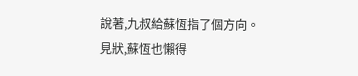說著,九叔給蘇恆指了個方向。
見狀,蘇恆也懶得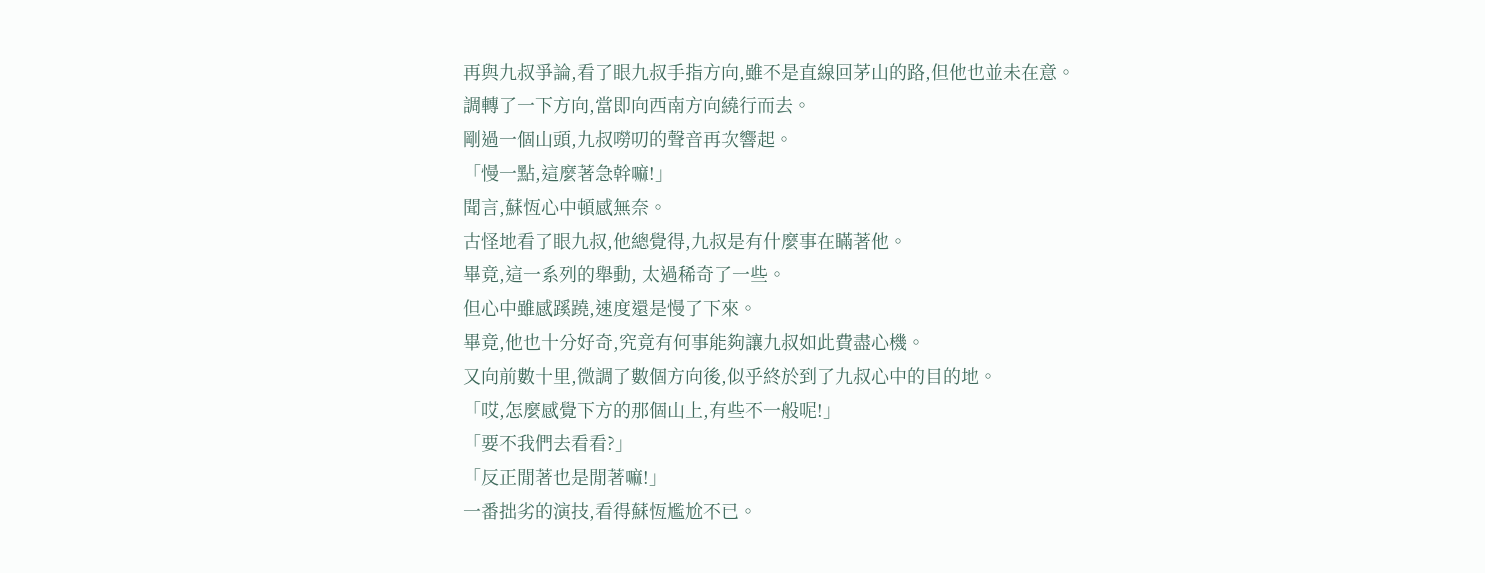再與九叔爭論,看了眼九叔手指方向,雖不是直線回茅山的路,但他也並未在意。
調轉了一下方向,當即向西南方向繞行而去。
剛過一個山頭,九叔嘮叨的聲音再次響起。
「慢一點,這麼著急幹嘛!」
聞言,蘇恆心中頓感無奈。
古怪地看了眼九叔,他總覺得,九叔是有什麼事在瞞著他。
畢竟,這一系列的舉動, 太過稀奇了一些。
但心中雖感蹊蹺,速度還是慢了下來。
畢竟,他也十分好奇,究竟有何事能夠讓九叔如此費盡心機。
又向前數十里,微調了數個方向後,似乎終於到了九叔心中的目的地。
「哎,怎麼感覺下方的那個山上,有些不一般呢!」
「要不我們去看看?」
「反正閒著也是閒著嘛!」
一番拙劣的演技,看得蘇恆尷尬不已。